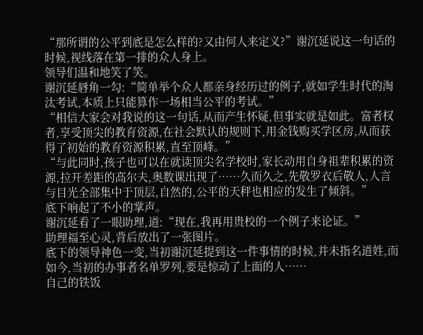“那所谓的公平到底是怎么样的?又由何人来定义?”谢沉延说这一句话的时候,视线落在第一排的众人身上。
领导们温和地笑了笑。
谢沉延唇角一勾:“简单举个众人都亲身经历过的例子,就如学生时代的淘汰考试,本质上只能算作一场相当公平的考试。”
“相信大家会对我说的这一句话,从而产生怀疑,但事实就是如此。富者权者,享受顶尖的教育资源,在社会默认的规则下,用金钱购买学区房,从而获得了初始的教育资源积累,直至顶峰。”
“与此同时,孩子也可以在就读顶尖名学校时,家长动用自身祖辈积累的资源,拉开差距的高尔夫,奥数课出现了……久而久之,先敬罗衣后敬人,人言与目光全部集中于顶层,自然的,公平的天秤也相应的发生了倾斜。”
底下响起了不小的掌声。
谢沉延看了一眼助理,道:“现在,我再用贵校的一个例子来论证。”
助理福至心灵,背后放出了一张图片。
底下的领导神色一变,当初谢沉延提到这一件事情的时候,并未指名道姓,而如今,当初的办事者名单罗列,要是惊动了上面的人……
自己的铁饭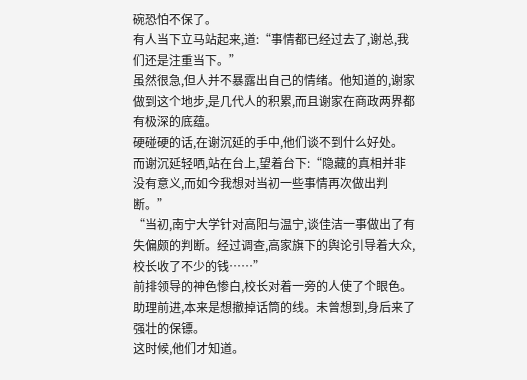碗恐怕不保了。
有人当下立马站起来,道:“事情都已经过去了,谢总,我们还是注重当下。”
虽然很急,但人并不暴露出自己的情绪。他知道的,谢家做到这个地步,是几代人的积累,而且谢家在商政两界都有极深的底蕴。
硬碰硬的话,在谢沉延的手中,他们谈不到什么好处。
而谢沉延轻哂,站在台上,望着台下:“隐藏的真相并非没有意义,而如今我想对当初一些事情再次做出判断。”
“当初,南宁大学针对高阳与温宁,谈佳洁一事做出了有失偏颇的判断。经过调查,高家旗下的舆论引导着大众,校长收了不少的钱……”
前排领导的神色惨白,校长对着一旁的人使了个眼色。
助理前进,本来是想撤掉话筒的线。未曾想到,身后来了强壮的保镖。
这时候,他们才知道。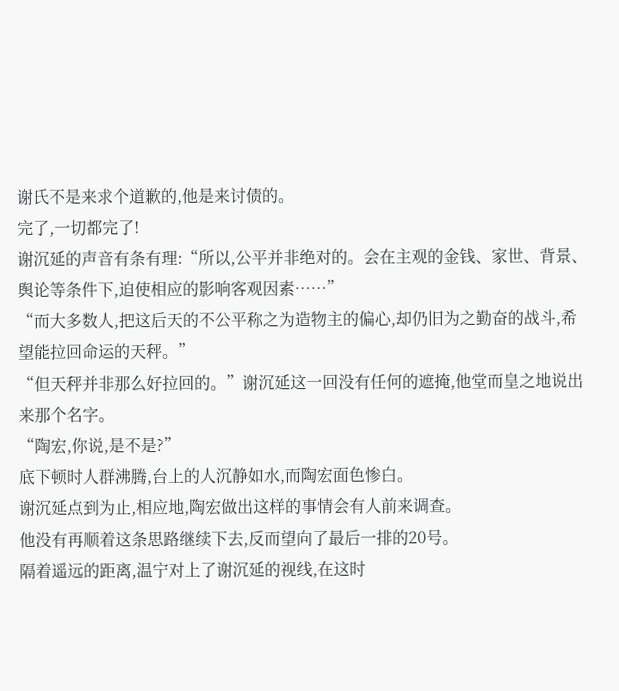谢氏不是来求个道歉的,他是来讨债的。
完了,一切都完了!
谢沉延的声音有条有理:“所以,公平并非绝对的。会在主观的金钱、家世、背景、舆论等条件下,迫使相应的影响客观因素……”
“而大多数人,把这后天的不公平称之为造物主的偏心,却仍旧为之勤奋的战斗,希望能拉回命运的天秤。”
“但天秤并非那么好拉回的。”谢沉延这一回没有任何的遮掩,他堂而皇之地说出来那个名字。
“陶宏,你说,是不是?”
底下顿时人群沸腾,台上的人沉静如水,而陶宏面色惨白。
谢沉延点到为止,相应地,陶宏做出这样的事情会有人前来调查。
他没有再顺着这条思路继续下去,反而望向了最后一排的20号。
隔着遥远的距离,温宁对上了谢沉延的视线,在这时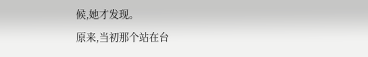候,她才发现。
原来,当初那个站在台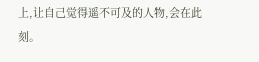上,让自己觉得遥不可及的人物,会在此刻。